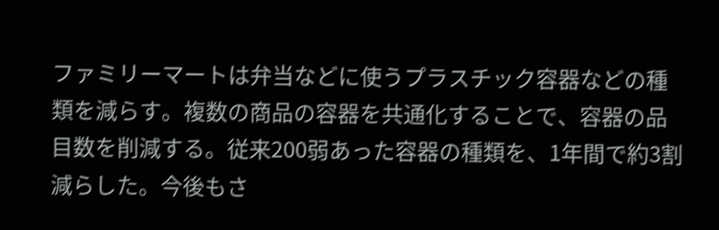ファミリーマートは弁当などに使うプラスチック容器などの種類を減らす。複数の商品の容器を共通化することで、容器の品目数を削減する。従来200弱あった容器の種類を、1年間で約3割減らした。今後もさ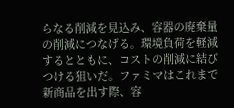らなる削減を見込み、容器の廃棄量の削減につなげる。環境負荷を軽減するとともに、コストの削減に結びつける狙いだ。ファミマはこれまで新商品を出す際、容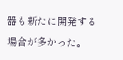器も新たに開発する場合が多かった。